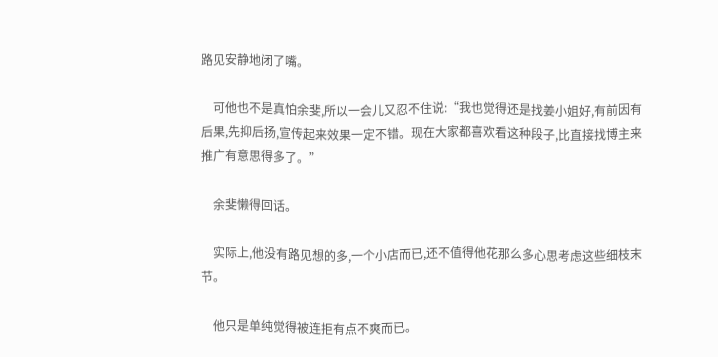路见安静地闭了嘴。

    可他也不是真怕余斐,所以一会儿又忍不住说:“我也觉得还是找姜小姐好,有前因有后果,先抑后扬,宣传起来效果一定不错。现在大家都喜欢看这种段子,比直接找博主来推广有意思得多了。”

    余斐懒得回话。

    实际上,他没有路见想的多,一个小店而已,还不值得他花那么多心思考虑这些细枝末节。

    他只是单纯觉得被连拒有点不爽而已。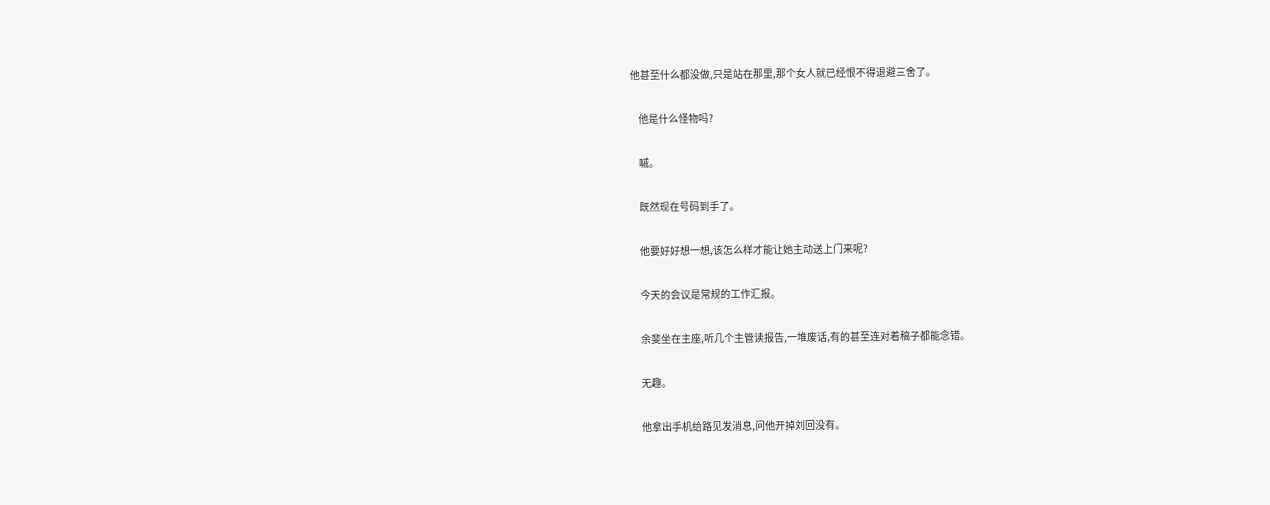他甚至什么都没做,只是站在那里,那个女人就已经恨不得退避三舍了。

    他是什么怪物吗?

    嘁。

    既然现在号码到手了。

    他要好好想一想,该怎么样才能让她主动送上门来呢?

    今天的会议是常规的工作汇报。

    余斐坐在主座,听几个主管读报告,一堆废话,有的甚至连对着稿子都能念错。

    无趣。

    他拿出手机给路见发消息,问他开掉刘回没有。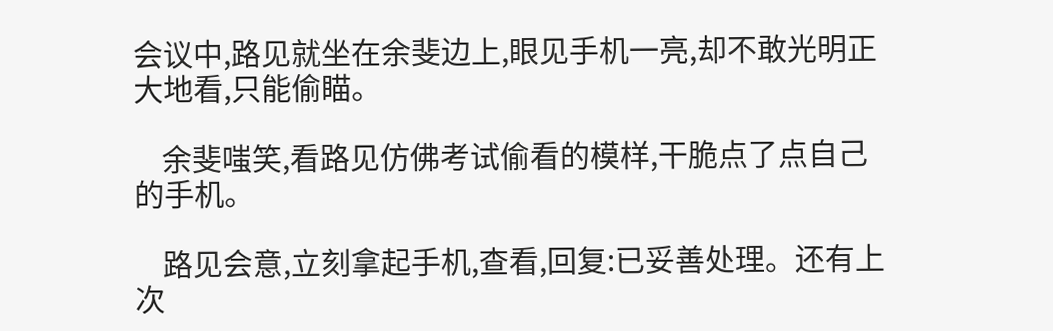会议中,路见就坐在余斐边上,眼见手机一亮,却不敢光明正大地看,只能偷瞄。

    余斐嗤笑,看路见仿佛考试偷看的模样,干脆点了点自己的手机。

    路见会意,立刻拿起手机,查看,回复:已妥善处理。还有上次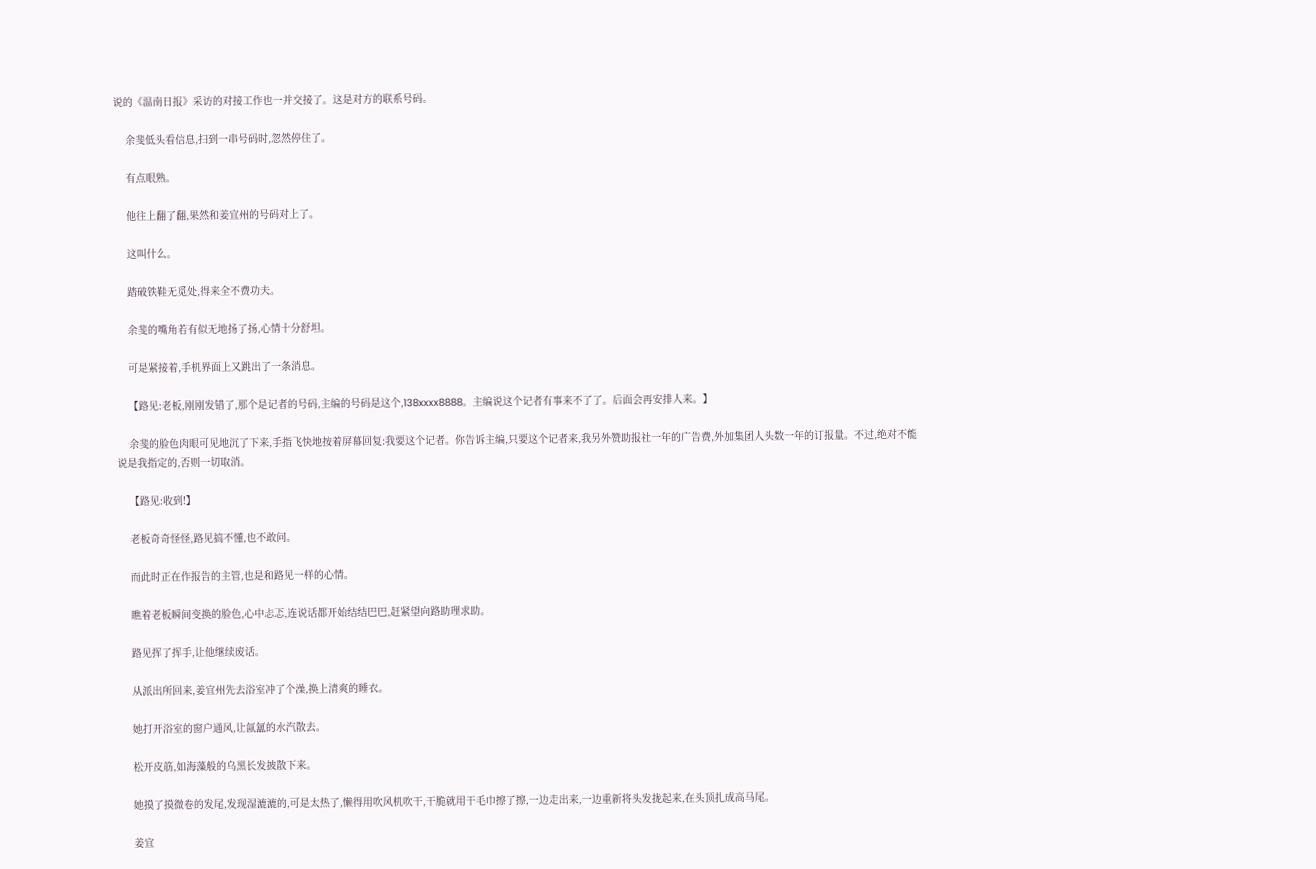说的《温南日报》采访的对接工作也一并交接了。这是对方的联系号码。

    余斐低头看信息,扫到一串号码时,忽然停住了。

    有点眼熟。

    他往上翻了翻,果然和姜宜州的号码对上了。

    这叫什么。

    踏破铁鞋无觅处,得来全不费功夫。

    余斐的嘴角若有似无地扬了扬,心情十分舒坦。

    可是紧接着,手机界面上又跳出了一条消息。

    【路见:老板,刚刚发错了,那个是记者的号码,主编的号码是这个,138xxxx8888。主编说这个记者有事来不了了。后面会再安排人来。】

    余斐的脸色肉眼可见地沉了下来,手指飞快地按着屏幕回复:我要这个记者。你告诉主编,只要这个记者来,我另外赞助报社一年的广告费,外加集团人头数一年的订报量。不过,绝对不能说是我指定的,否则一切取消。

    【路见:收到!】

    老板奇奇怪怪,路见搞不懂,也不敢问。

    而此时正在作报告的主管,也是和路见一样的心情。

    瞧着老板瞬间变换的脸色,心中忐忑,连说话都开始结结巴巴,赶紧望向路助理求助。

    路见挥了挥手,让他继续废话。

    从派出所回来,姜宜州先去浴室冲了个澡,换上清爽的睡衣。

    她打开浴室的窗户通风,让氤氲的水汽散去。

    松开皮筋,如海藻般的乌黑长发披散下来。

    她摸了摸微卷的发尾,发现湿漉漉的,可是太热了,懒得用吹风机吹干,干脆就用干毛巾擦了擦,一边走出来,一边重新将头发拢起来,在头顶扎成高马尾。

    姜宜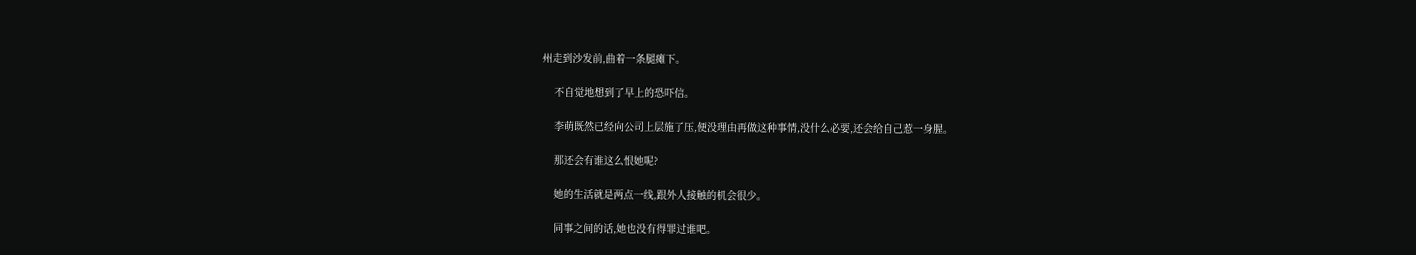州走到沙发前,曲着一条腿瘫下。

    不自觉地想到了早上的恐吓信。

    李萌既然已经向公司上层施了压,便没理由再做这种事情,没什么必要,还会给自己惹一身腥。

    那还会有谁这么恨她呢?

    她的生活就是两点一线,跟外人接触的机会很少。

    同事之间的话,她也没有得罪过谁吧。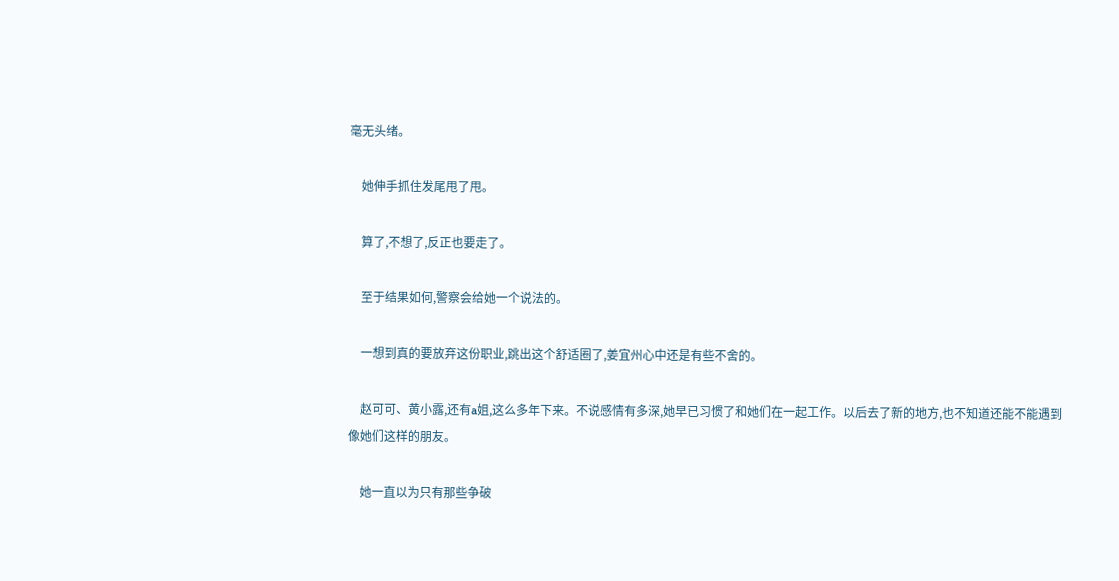毫无头绪。

    她伸手抓住发尾甩了甩。

    算了,不想了,反正也要走了。

    至于结果如何,警察会给她一个说法的。

    一想到真的要放弃这份职业,跳出这个舒适圈了,姜宜州心中还是有些不舍的。

    赵可可、黄小露,还有a姐,这么多年下来。不说感情有多深,她早已习惯了和她们在一起工作。以后去了新的地方,也不知道还能不能遇到像她们这样的朋友。

    她一直以为只有那些争破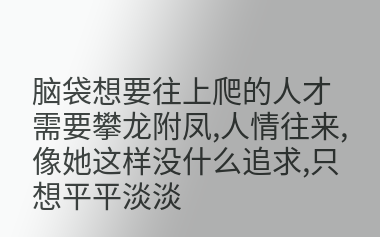脑袋想要往上爬的人才需要攀龙附凤,人情往来,像她这样没什么追求,只想平平淡淡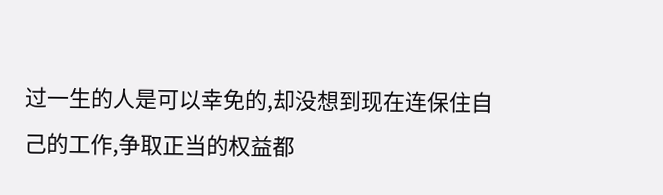过一生的人是可以幸免的,却没想到现在连保住自己的工作,争取正当的权益都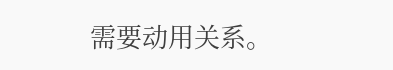需要动用关系。